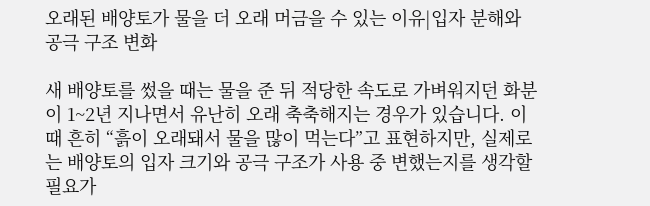오래된 배양토가 물을 더 오래 머금을 수 있는 이유|입자 분해와 공극 구조 변화

새 배양토를 썼을 때는 물을 준 뒤 적당한 속도로 가벼워지던 화분이 1~2년 지나면서 유난히 오래 축축해지는 경우가 있습니다. 이때 흔히 “흙이 오래돼서 물을 많이 먹는다”고 표현하지만, 실제로는 배양토의 입자 크기와 공극 구조가 사용 중 변했는지를 생각할 필요가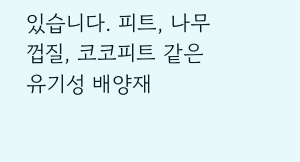있습니다. 피트, 나무껍질, 코코피트 같은 유기성 배양재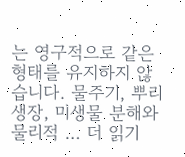는 영구적으로 같은 형태를 유지하지 않습니다. 물주기, 뿌리 생장, 미생물 분해와 물리적 … 더 읽기